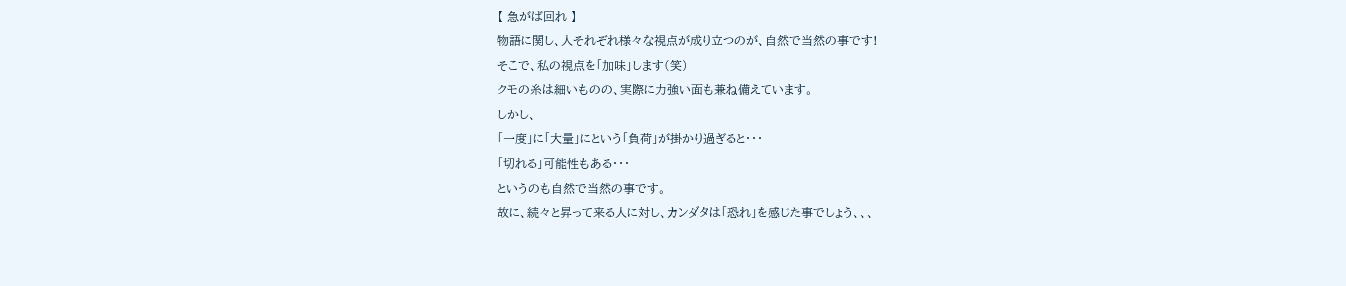【 急がば回れ 】
物語に関し、人それぞれ様々な視点が成り立つのが、自然で当然の事です!
そこで、私の視点を「加味」します(笑)
クモの糸は細いものの、実際に力強い面も兼ね備えています。
しかし、
「一度」に「大量」にという「負荷」が掛かり過ぎると・・・
「切れる」可能性もある・・・
というのも自然で当然の事です。
故に、続々と昇って来る人に対し、カンダタは「恐れ」を感じた事でしょう、、、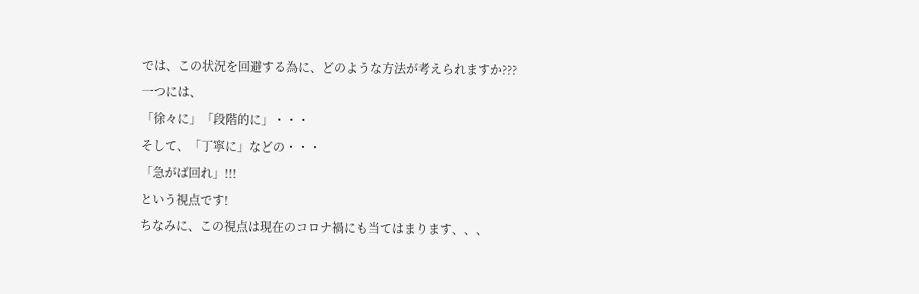では、この状況を回避する為に、どのような方法が考えられますか???
一つには、
「徐々に」「段階的に」・・・
そして、「丁寧に」などの・・・
「急がば回れ」!!!
という視点です!
ちなみに、この視点は現在のコロナ禍にも当てはまります、、、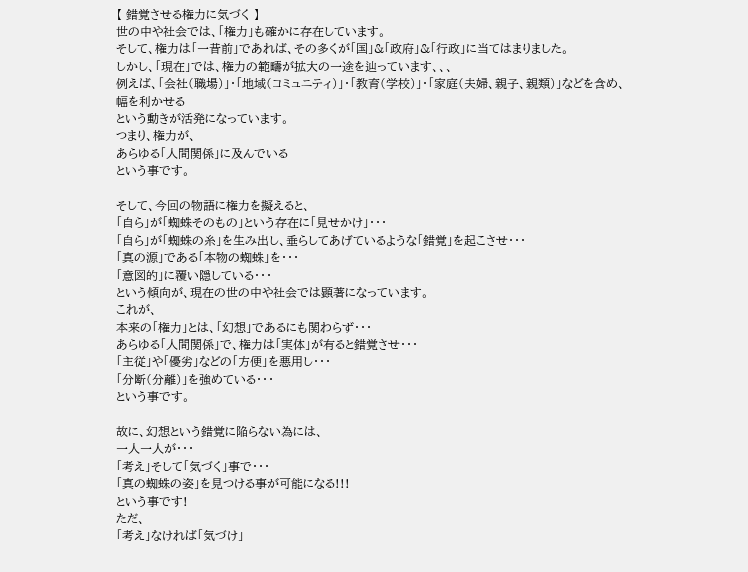【 錯覚させる権力に気づく 】
世の中や社会では、「権力」も確かに存在しています。
そして、権力は「一昔前」であれば、その多くが「国」&「政府」&「行政」に当てはまりました。
しかし、「現在」では、権力の範疇が拡大の一途を辿っています、、、
例えば、「会社(職場)」・「地域(コミュニティ)」・「教育(学校)」・「家庭(夫婦、親子、親類)」などを含め、
幅を利かせる
という動きが活発になっています。
つまり、権力が、
あらゆる「人間関係」に及んでいる
という事です。

そして、今回の物語に権力を擬えると、
「自ら」が「蜘蛛そのもの」という存在に「見せかけ」・・・
「自ら」が「蜘蛛の糸」を生み出し、垂らしてあげているような「錯覚」を起こさせ・・・
「真の源」である「本物の蜘蛛」を・・・
「意図的」に覆い隠している・・・
という傾向が、現在の世の中や社会では顕著になっています。
これが、
本来の「権力」とは、「幻想」であるにも関わらず・・・
あらゆる「人間関係」で、権力は「実体」が有ると錯覚させ・・・
「主従」や「優劣」などの「方便」を悪用し・・・
「分断(分離)」を強めている・・・
という事です。

故に、幻想という錯覚に陥らない為には、
一人一人が・・・
「考え」そして「気づく」事で・・・
「真の蜘蛛の姿」を見つける事が可能になる!!!
という事です!
ただ、
「考え」なければ「気づけ」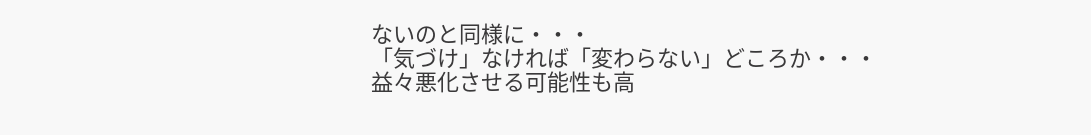ないのと同様に・・・
「気づけ」なければ「変わらない」どころか・・・
益々悪化させる可能性も高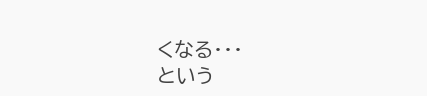くなる・・・
という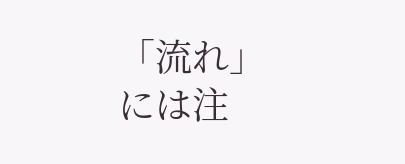「流れ」には注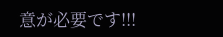意が必要です!!!